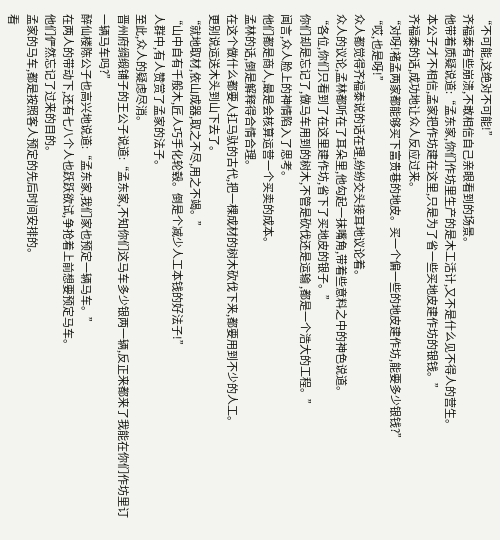“不可能,这绝对不可能!”
齐福泰有些崩溃,不敢相信自己亲眼看到的场景。
他带着质疑说道:“孟东家,你们作坊里生产的是木工活计,又不是什么见不得人的营生。
本公子才不相信,孟家把作坊建在这里,只是为了省一些买地皮建作坊的银钱。”
齐福泰的话,成功地让众人反应过来。
“对呀!褚孟两家都能够买下富贵巷的地皮。买一个偏一些的地皮建作坊,能要多少银钱?”
“哎,也是呀!”
众人都觉得齐福泰说的话在理,纷纷交头接耳地议论着。
众人的议论,孟林都听在了耳朵里,他勾起一抹嘴角,带着些意料之中的神色说道。
“各位,你们只看到了在这里建作坊,省下了买地皮的银子。”
你们却是忘记了,做马车用到的树木,不管是砍伐还是运输 ,都是一个浩大的工程。”
闻言,众人脸上的神情陷入了思考。
他们都是商人,最是会核算运营一个买卖的成本。
孟林的话,倒是解释得合情合理。
在这个做什么都要人扛马驮的古代,把一棵成材的树木砍伐下来,都要用到不少的人工。
更别说运送木头到山下去了。
“就地取材,依山成器,取之不尽,用之不竭。”
“山中自有千般木,匠人巧手化轮毂。倒是个减少人工本钱的好法子!”
人群中,有人赞赏了孟家的法子。
至此,众人的疑虑尽消。
晋州府绸缎铺子的王公子说道:“孟东家,不知你们这马车多少银两一辆,反正来都来了我能在你们作坊里订一辆马车吗?”
醉仙楼陈公子也高兴地说道:“孟东家,我们家也预定一辆马车。”
在两人的带动下,还有七八个人也跃跃欲试,争抢着上前想要预定马车。
他们俨然忘记了过来的目的。
孟家的马车,都是按照客人预定的先后时间安排的。
看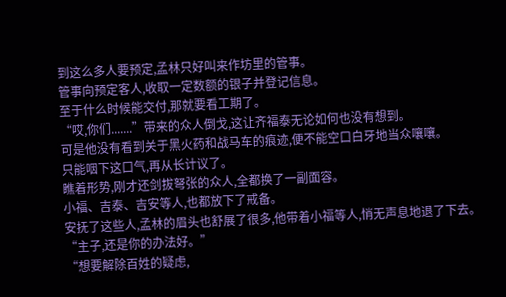到这么多人要预定,孟林只好叫来作坊里的管事。
管事向预定客人,收取一定数额的银子并登记信息。
至于什么时候能交付,那就要看工期了。
“哎,你们.......”带来的众人倒戈,这让齐福泰无论如何也没有想到。
可是他没有看到关于黑火药和战马车的痕迹,便不能空口白牙地当众嚷嚷。
只能咽下这口气,再从长计议了。
瞧着形势,刚才还剑拔弩张的众人,全都换了一副面容。
小福、吉泰、吉安等人,也都放下了戒备。
安抚了这些人,孟林的眉头也舒展了很多,他带着小福等人,悄无声息地退了下去。
“主子,还是你的办法好。”
“想要解除百姓的疑虑,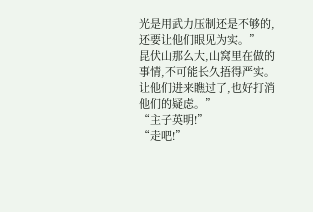光是用武力压制还是不够的,还要让他们眼见为实。”
昆伏山那么大,山窝里在做的事情,不可能长久捂得严实。
让他们进来瞧过了,也好打消他们的疑虑。”
“主子英明!”
“走吧!”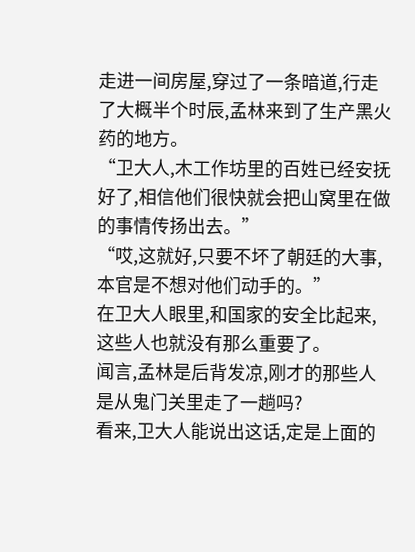走进一间房屋,穿过了一条暗道,行走了大概半个时辰,孟林来到了生产黑火药的地方。
“卫大人,木工作坊里的百姓已经安抚好了,相信他们很快就会把山窝里在做的事情传扬出去。”
“哎,这就好,只要不坏了朝廷的大事,本官是不想对他们动手的。”
在卫大人眼里,和国家的安全比起来,这些人也就没有那么重要了。
闻言,孟林是后背发凉,刚才的那些人是从鬼门关里走了一趟吗?
看来,卫大人能说出这话,定是上面的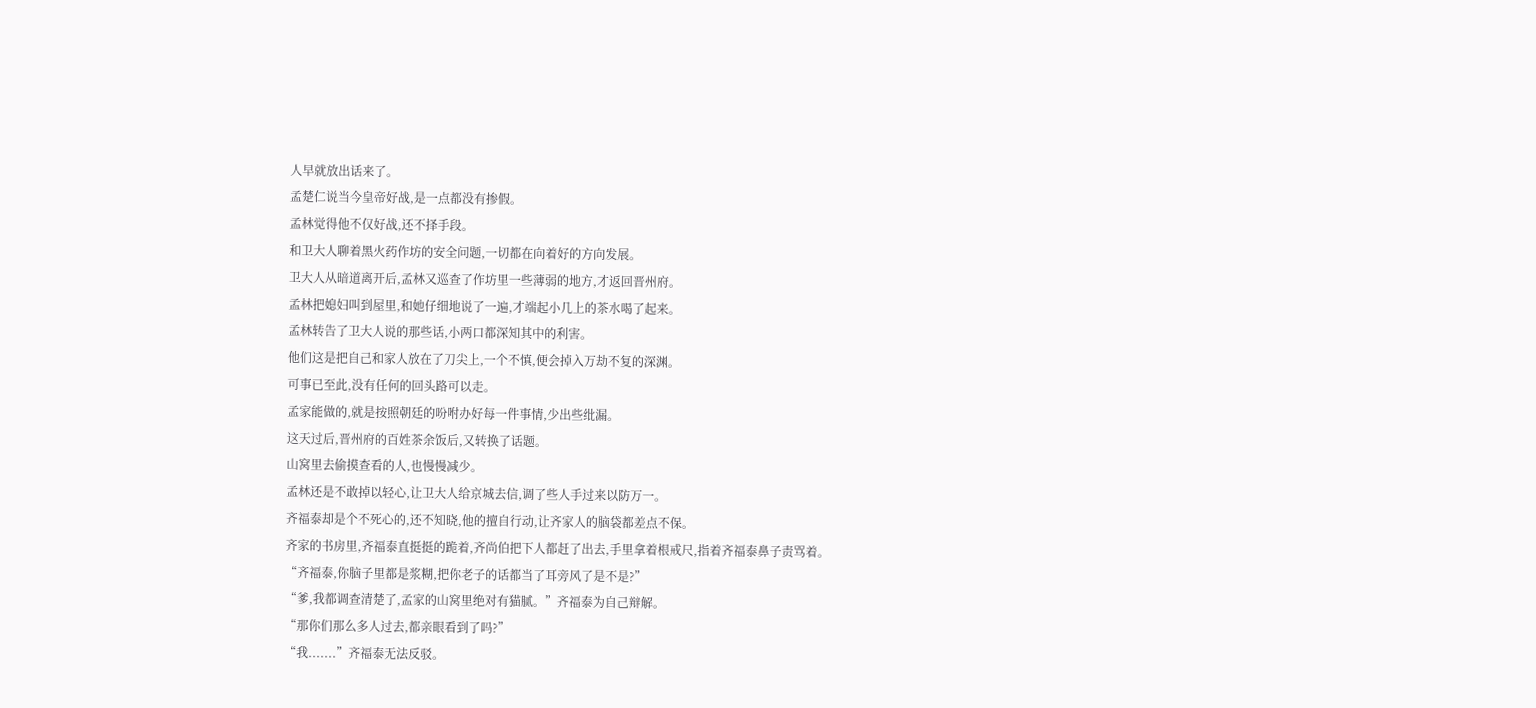人早就放出话来了。
孟楚仁说当今皇帝好战,是一点都没有掺假。
孟林觉得他不仅好战,还不择手段。
和卫大人聊着黑火药作坊的安全问题,一切都在向着好的方向发展。
卫大人从暗道离开后,孟林又巡查了作坊里一些薄弱的地方,才返回晋州府。
孟林把媳妇叫到屋里,和她仔细地说了一遍,才端起小几上的茶水喝了起来。
孟林转告了卫大人说的那些话,小两口都深知其中的利害。
他们这是把自己和家人放在了刀尖上,一个不慎,便会掉入万劫不复的深渊。
可事已至此,没有任何的回头路可以走。
孟家能做的,就是按照朝廷的吩咐办好每一件事情,少出些纰漏。
这天过后,晋州府的百姓茶余饭后,又转换了话题。
山窝里去偷摸查看的人,也慢慢减少。
孟林还是不敢掉以轻心,让卫大人给京城去信,调了些人手过来以防万一。
齐福泰却是个不死心的,还不知晓,他的擅自行动,让齐家人的脑袋都差点不保。
齐家的书房里,齐福泰直挺挺的跪着,齐尚伯把下人都赶了出去,手里拿着根戒尺,指着齐福泰鼻子责骂着。
“齐福泰,你脑子里都是浆糊,把你老子的话都当了耳旁风了是不是?”
“爹,我都调查清楚了,孟家的山窝里绝对有猫腻。”齐福泰为自己辩解。
“那你们那么多人过去,都亲眼看到了吗?”
“我.......”齐福泰无法反驳。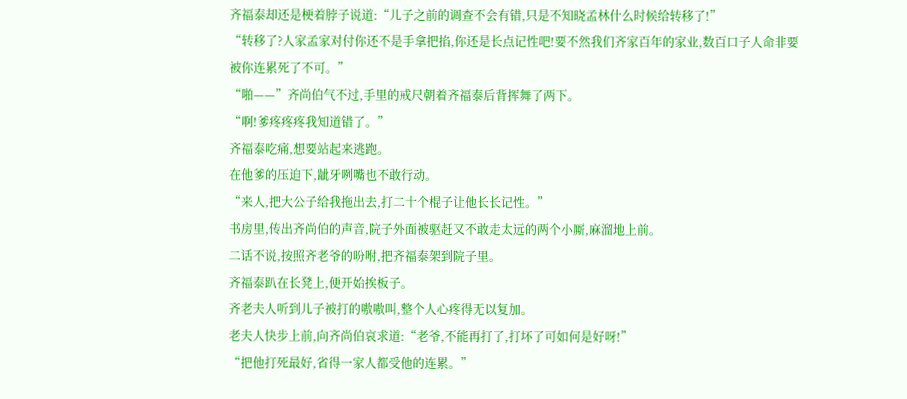齐福泰却还是梗着脖子说道:“儿子之前的调查不会有错,只是不知晓孟林什么时候给转移了!”
“转移了?人家孟家对付你还不是手拿把掐,你还是长点记性吧!要不然我们齐家百年的家业,数百口子人命非要被你连累死了不可。”
“啪——”齐尚伯气不过,手里的戒尺朝着齐福泰后背挥舞了两下。
“啊!爹疼疼疼我知道错了。”
齐福泰吃痛,想要站起来逃跑。
在他爹的压迫下,龇牙咧嘴也不敢行动。
“来人,把大公子给我拖出去,打二十个棍子让他长长记性。”
书房里,传出齐尚伯的声音,院子外面被驱赶又不敢走太远的两个小厮,麻溜地上前。
二话不说,按照齐老爷的吩咐,把齐福泰架到院子里。
齐福泰趴在长凳上,便开始挨板子。
齐老夫人听到儿子被打的嗷嗷叫,整个人心疼得无以复加。
老夫人快步上前,向齐尚伯哀求道:“老爷,不能再打了,打坏了可如何是好呀!”
“把他打死最好,省得一家人都受他的连累。”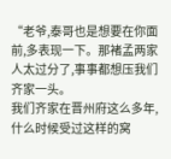“老爷,泰哥也是想要在你面前,多表现一下。那褚孟两家人太过分了,事事都想压我们齐家一头。
我们齐家在晋州府这么多年,什么时候受过这样的窝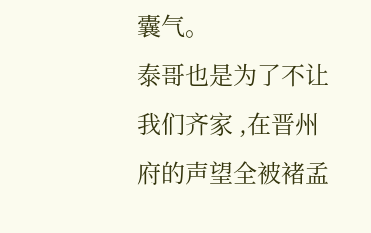囊气。
泰哥也是为了不让我们齐家 ,在晋州府的声望全被褚孟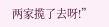两家揽了去呀!”